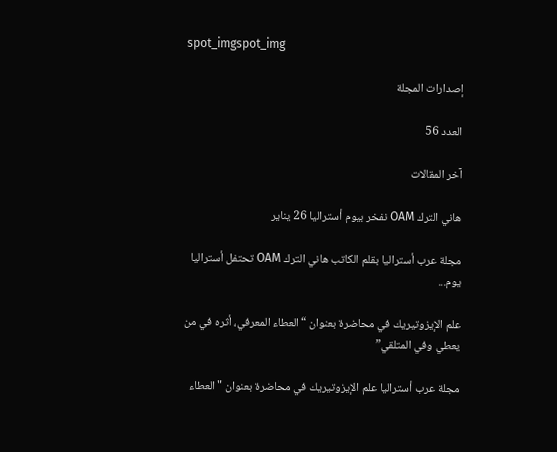spot_imgspot_img

إصدارات المجلة

العدد 56

آخر المقالات

هاني الترك OAM نفخر بيوم أستراليا 26 يناير

مجلة عرب أستراليا بقلم الكاتب هاني الترك OAM تحتفل أستراليا يوم...

علم الإيزوتيريك في محاضرة بعنوان “العطاء المعرفي، أثره في من يعطي وفي المتلقي”

مجلة عرب أستراليا علم الإيزوتيريك في محاضرة بعنوان "العطاء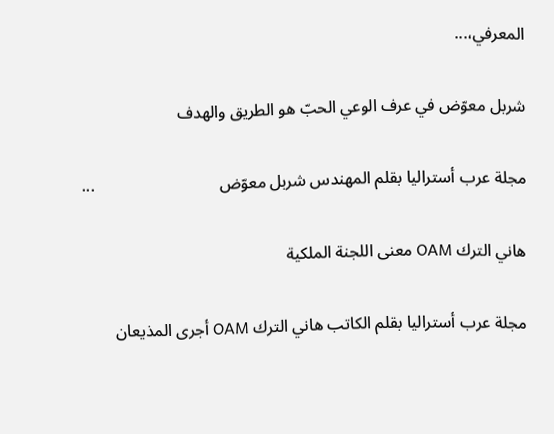المعرفي،...

شربل معوّض في عرف الوعي الحبّ هو الطريق والهدف

مجلة عرب أستراليا بقلم المهندس شربل معوّض                              ...

هاني الترك OAM معنى اللجنة الملكية

مجلة عرب أستراليا بقلم الكاتب هاني الترك OAM أجرى المذيعان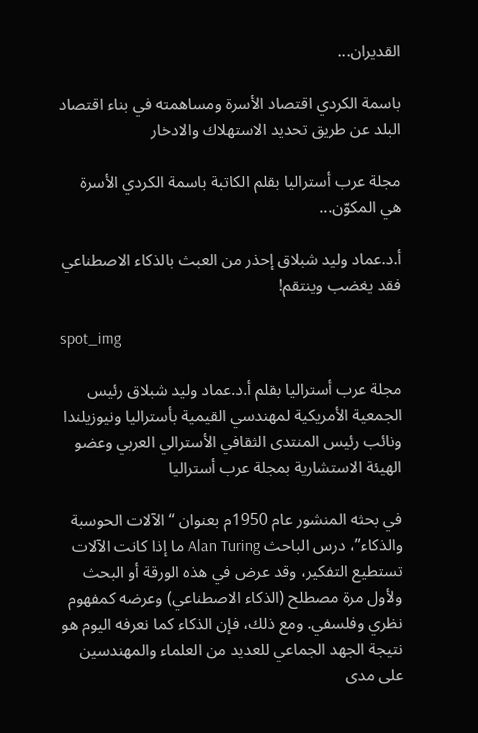القديران...

باسمة الكردي اقتصاد الأسرة ومساهمته في بناء اقتصاد البلد عن طريق تحديد الاستهلاك والادخار

مجلة عرب أستراليا بقلم الكاتبة باسمة الكردي الأسرة هي المكوّن...

أ.د.عماد وليد شبلاق إحذر من العبث بالذكاء الاصطناعي فقد يغضب وينتقم!

spot_img

مجلة عرب أستراليا بقلم أ.د.عماد وليد شبلاق رئيس الجمعية الأمريكية لمهندسي القيمية بأستراليا ونيوزيلندا ونائب رئيس المنتدى الثقافي الأسترالي العربي وعضو الهيئة الاستشارية بمجلة عرب أستراليا

في بحثه المنشور عام 1950م بعنوان “الآلات الحوسبة والذكاء”، درس الباحث Alan Turing ما إذا كانت الآلات تستطيع التفكير، وقد عرض في هذه الورقة أو البحث ولأول مرة مصطلح (الذكاء الاصطناعي) وعرضه كمفهوم نظري وفلسفي. ومع ذلك، فإن الذكاء كما نعرفه اليوم هو نتيجة الجهد الجماعي للعديد من العلماء والمهندسين على مدى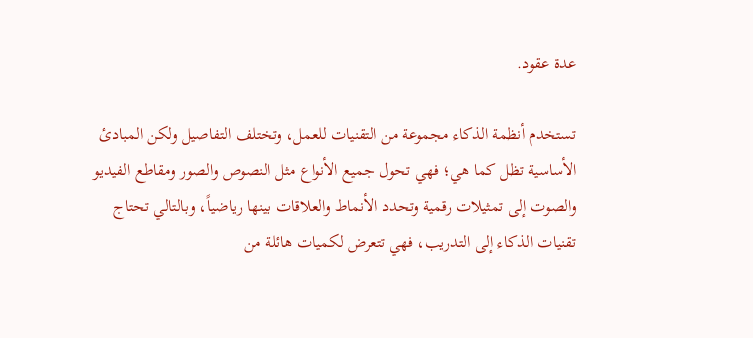عدة عقود.

تستخدم أنظمة الذكاء مجموعة من التقنيات للعمل، وتختلف التفاصيل ولكن المبادئ الأساسية تظل كما هي؛ فهي تحول جميع الأنواع مثل النصوص والصور ومقاطع الفيديو والصوت إلى تمثيلات رقمية وتحدد الأنماط والعلاقات بينها رياضياً، وبالتالي تحتاج تقنيات الذكاء إلى التدريب، فهي تتعرض لكميات هائلة من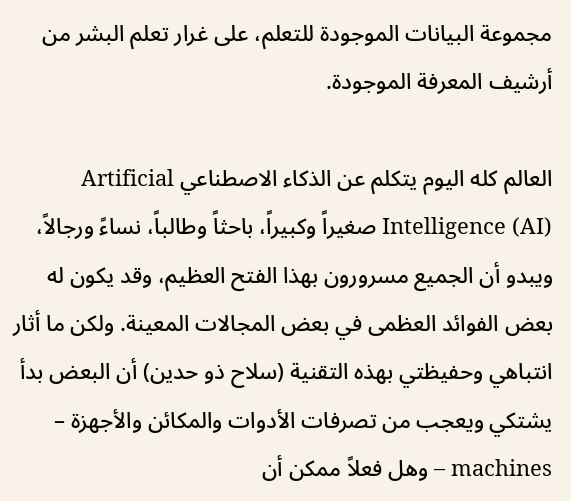مجموعة البيانات الموجودة للتعلم، على غرار تعلم البشر من أرشيف المعرفة الموجودة.

العالم كله اليوم يتكلم عن الذكاء الاصطناعي Artificial Intelligence (AI) صغيراً وكبيراً، باحثاً وطالباً، نساءً ورجالاً، ويبدو أن الجميع مسرورون بهذا الفتح العظيم، وقد يكون له بعض الفوائد العظمى في بعض المجالات المعينة. ولكن ما أثار انتباهي وحفيظتي بهذه التقنية (سلاح ذو حدين) أن البعض بدأ يشتكي ويعجب من تصرفات الأدوات والمكائن والأجهزة – machines – وهل فعلاً ممكن أن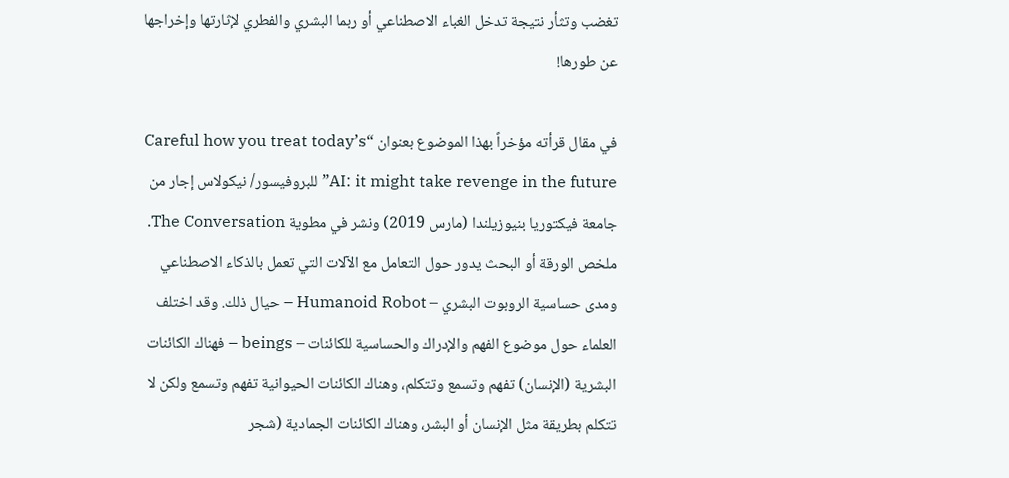تغضب وتثأر نتيجة تدخل الغباء الاصطناعي أو ربما البشري والفطري لإثارتها وإخراجها عن طورها!

في مقال قرأته مؤخراً بهذا الموضوع بعنوان “Careful how you treat today’s AI: it might take revenge in the future” للبروفيسور/ نيكولاس إجار من جامعة فيكتوريا بنيوزيلندا (مارس 2019) ونشر في مطوية The Conversation.
ملخص الورقة أو البحث يدور حول التعامل مع الآلات التي تعمل بالذكاء الاصطناعي ومدى حساسية الروبوت البشري – Humanoid Robot – حيال ذلك. وقد اختلف العلماء حول موضوع الفهم والإدراك والحساسية للكائنات – beings – فهناك الكائنات البشرية (الإنسان) تفهم وتسمع وتتكلم، وهناك الكائنات الحيوانية تفهم وتسمع ولكن لا تتكلم بطريقة مثل الإنسان أو البشر، وهناك الكائنات الجمادية (شجر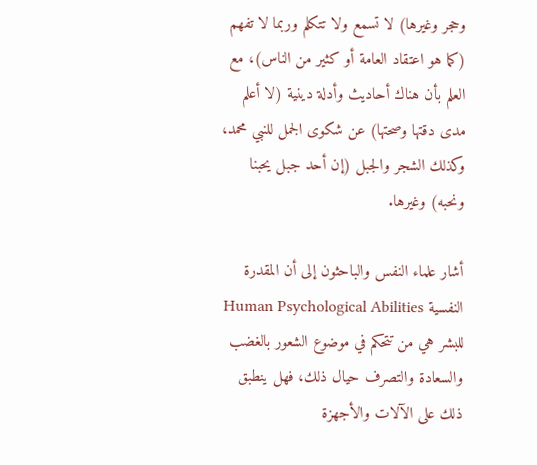وحجر وغيرها) لا تسمع ولا تتكلم وربما لا تفهم (كما هو اعتقاد العامة أو كثير من الناس)، مع العلم بأن هناك أحاديث وأدلة دينية (لا أعلم مدى دقتها وصحتها) عن شكوى الجمل للنبي محمد، وكذلك الشجر والجبل (إن أحد جبل يحبنا ونحبه) وغيرها.

أشار علماء النفس والباحثون إلى أن المقدرة النفسية Human Psychological Abilities للبشر هي من تتحكم في موضوع الشعور بالغضب والسعادة والتصرف حيال ذلك، فهل ينطبق ذلك على الآلات والأجهزة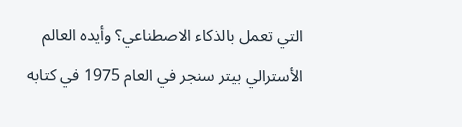التي تعمل بالذكاء الاصطناعي؟ وأيده العالم الأسترالي بيتر سنجر في العام 1975 في كتابه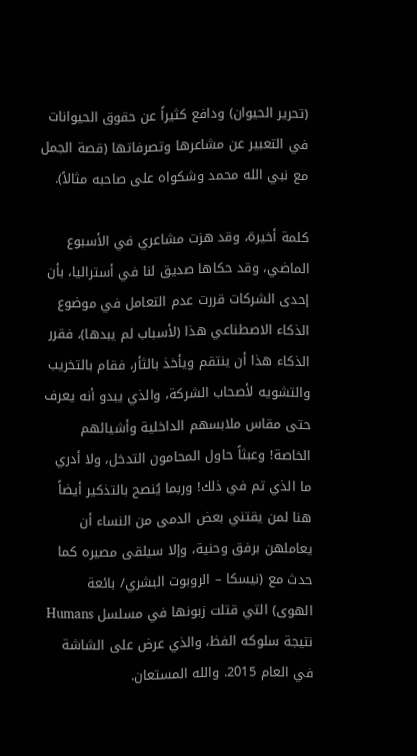(تحرير الحيوان) ودافع كثيراً عن حقوق الحيوانات في التعبير عن مشاعرها وتصرفاتها (قصة الجمل مع نبي الله محمد وشكواه على صاحبه مثالاً).

كلمة أخيرة، وقد هزت مشاعري في الأسبوع الماضي، وقد حكاها صديق لنا في أستراليا، بأن إحدى الشركات قررت عدم التعامل في موضوع الذكاء الاصطناعي هذا (لأسباب لم يبدها)، فقرر الذكاء هذا أن ينتقم ويأخذ بالثأر، فقام بالتخريب والتشويه لأصحاب الشركة، والذي يبدو أنه يعرف حتى مقاس ملابسهم الداخلية وأشيائهم الخاصة! وعبثاً حاول المحامون التدخل، ولا أدري ما الذي تم في ذلك! وربما يُنصح بالتذكير أيضاً هنا لمن يقتني بعض الدمى من النساء أن يعاملهن برفق وحنية، وإلا سيلقى مصيره كما حدث مع (نيسكا – الروبوت البشري/ بائعة الهوى) التي قتلت زبونها في مسلسل Humans نتيجة سلوكه الفظ، والذي عرض على الشاشة في العام 2015. والله المستعان.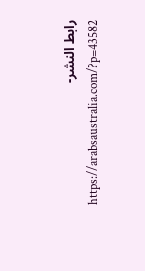رابط النشر- https://arabsaustralia.com/?p=43582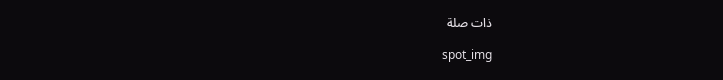ذات صلة

spot_img